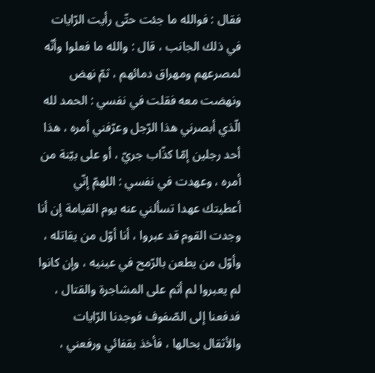فقال : فوالله ما جئت حتّى رأيت الرّايات في ذلك الجانب ، قال : والله ما فعلوا وأنّه لمصرعهم ومهراق دمائهم ، ثمّ نهض ونهضت معه فقلت في نفسي : الحمد لله الّذي أبصرني هذا الرّجل وعرّفني أمره ، هذا أحد رجلين إمّا كذّاب جريّ ، أو على بيّنة من أمره ، وعهدت في نفسي : اللهمّ إنّي أعطيتك عهدا تسألني عنه يوم القيامة إن أنا وجدت القوم قد عبروا ، أنا أوّل من يقاتله ، وأوّل من يطعن بالرّمح في عينيه ، وإن كانوا لم يعبروا لم أثم على المشاجرة والقتال ، فدفعنا إلى الصّفوف فوجدنا الرّايات والأثقال بحالها ، فأخذ بقفائي ورفعني ،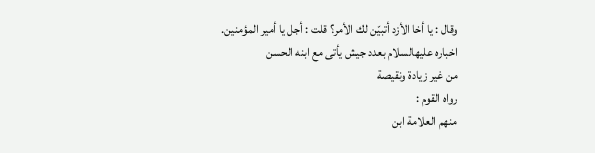وقال : يا أخا الأزد أتبيّن لك الأمر؟ قلت : أجل يا أمير المؤمنين.
اخباره عليهالسلام بعدد جيش يأتى مع ابنه الحسن
من غير زيادة ونقيصة
رواه القوم :
منهم العلامة ابن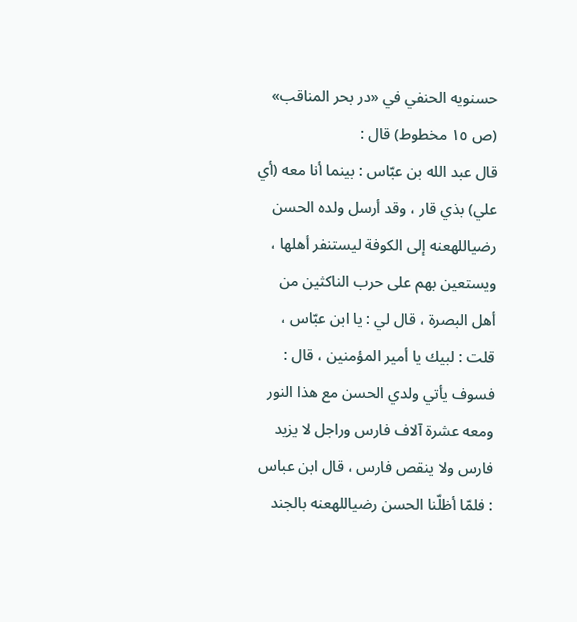حسنويه الحنفي في «در بحر المناقب» (ص ١٥ مخطوط) قال :
قال عبد الله بن عبّاس : بينما أنا معه (أي علي) بذي قار ، وقد أرسل ولده الحسن رضياللهعنه إلى الكوفة ليستنفر أهلها ، ويستعين بهم على حرب الناكثين من أهل البصرة ، قال لي : يا ابن عبّاس ، قلت : لبيك يا أمير المؤمنين ، قال : فسوف يأتي ولدي الحسن مع هذا النور ومعه عشرة آلاف فارس وراجل لا يزيد فارس ولا ينقص فارس ، قال ابن عباس : فلمّا أظلّنا الحسن رضياللهعنه بالجند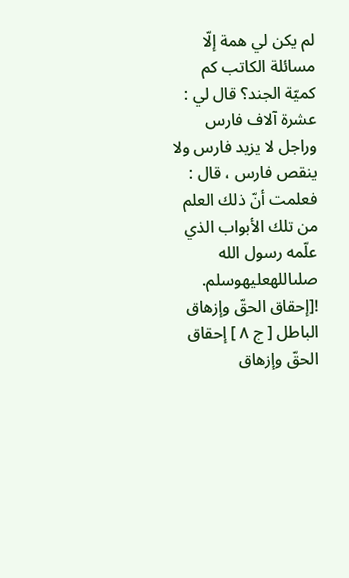لم يكن لي همة إلّا مسائلة الكاتب كم كميّة الجند؟ قال لي : عشرة آلاف فارس وراجل لا يزيد فارس ولا ينقص فارس ، قال : فعلمت أنّ ذلك العلم من تلك الأبواب الذي علّمه رسول الله صلىاللهعليهوسلم.
![إحقاق الحقّ وإزهاق الباطل [ ج ٨ ] إحقاق الحقّ وإزهاق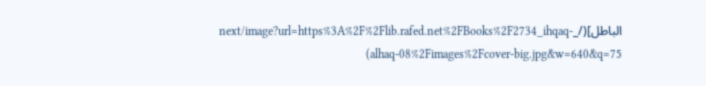الباطل](/_next/image?url=https%3A%2F%2Flib.rafed.net%2FBooks%2F2734_ihqaq-alhaq-08%2Fimages%2Fcover-big.jpg&w=640&q=75)